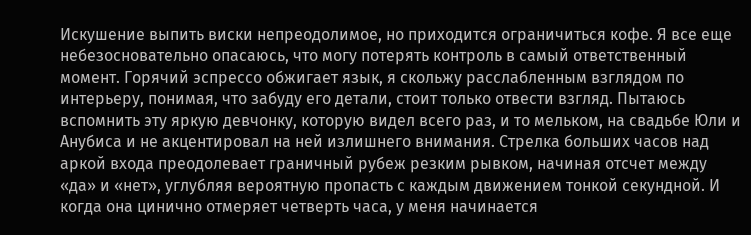Искушение выпить виски непреодолимое, но приходится ограничиться кофе. Я все еще небезосновательно опасаюсь, что могу потерять контроль в самый ответственный момент. Горячий эспрессо обжигает язык, я скольжу расслабленным взглядом по интерьеру, понимая, что забуду его детали, стоит только отвести взгляд. Пытаюсь вспомнить эту яркую девчонку, которую видел всего раз, и то мельком, на свадьбе Юли и Анубиса и не акцентировал на ней излишнего внимания. Стрелка больших часов над аркой входа преодолевает граничный рубеж резким рывком, начиная отсчет между «да» и «нет», углубляя вероятную пропасть с каждым движением тонкой секундной. И когда она цинично отмеряет четверть часа, у меня начинается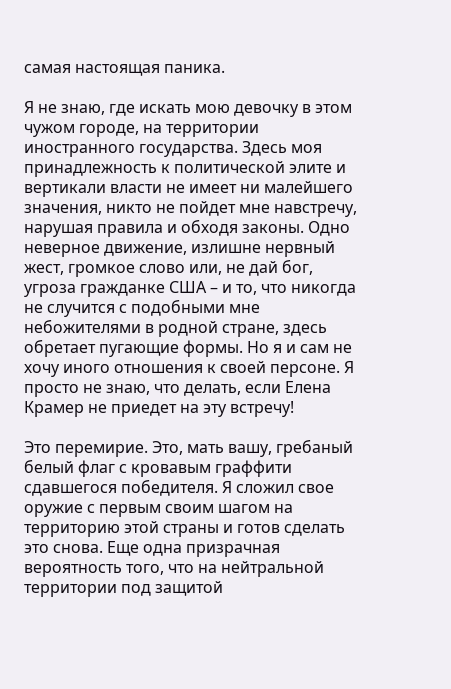самая настоящая паника.

Я не знаю, где искать мою девочку в этом чужом городе, на территории иностранного государства. Здесь моя принадлежность к политической элите и вертикали власти не имеет ни малейшего значения, никто не пойдет мне навстречу, нарушая правила и обходя законы. Одно неверное движение, излишне нервный жест, громкое слово или, не дай бог, угроза гражданке США – и то, что никогда не случится с подобными мне небожителями в родной стране, здесь обретает пугающие формы. Но я и сам не хочу иного отношения к своей персоне. Я просто не знаю, что делать, если Елена Крамер не приедет на эту встречу!

Это перемирие. Это, мать вашу, гребаный белый флаг с кровавым граффити сдавшегося победителя. Я сложил свое оружие с первым своим шагом на территорию этой страны и готов сделать это снова. Еще одна призрачная вероятность того, что на нейтральной территории под защитой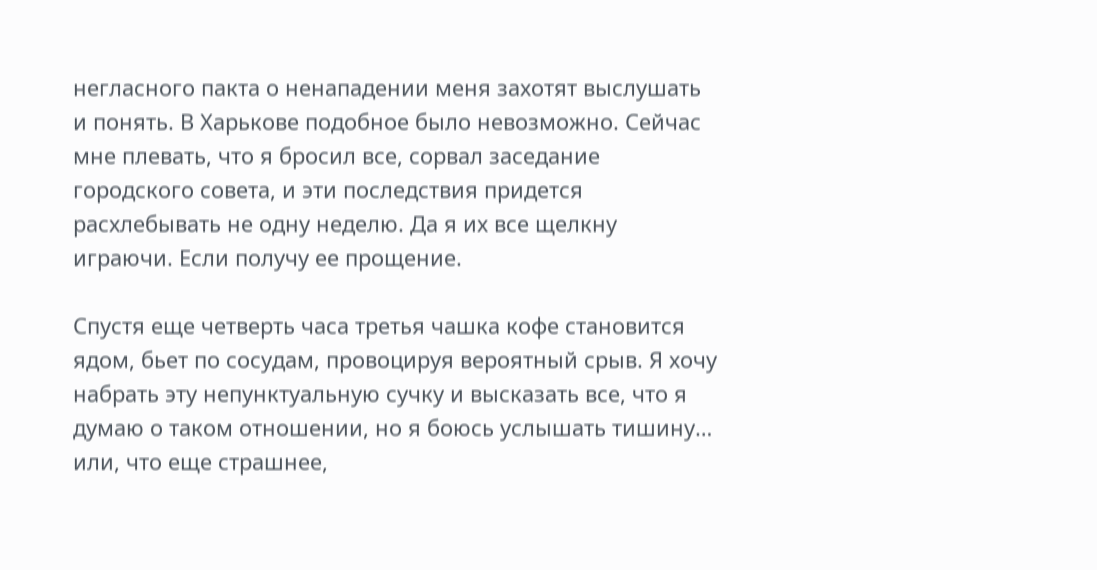негласного пакта о ненападении меня захотят выслушать и понять. В Харькове подобное было невозможно. Сейчас мне плевать, что я бросил все, сорвал заседание городского совета, и эти последствия придется расхлебывать не одну неделю. Да я их все щелкну играючи. Если получу ее прощение.

Спустя еще четверть часа третья чашка кофе становится ядом, бьет по сосудам, провоцируя вероятный срыв. Я хочу набрать эту непунктуальную сучку и высказать все, что я думаю о таком отношении, но я боюсь услышать тишину… или, что еще страшнее,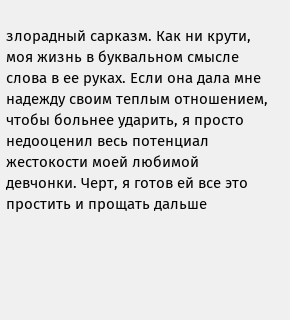злорадный сарказм. Как ни крути, моя жизнь в буквальном смысле слова в ее руках. Если она дала мне надежду своим теплым отношением, чтобы больнее ударить, я просто недооценил весь потенциал жестокости моей любимой девчонки. Черт, я готов ей все это простить и прощать дальше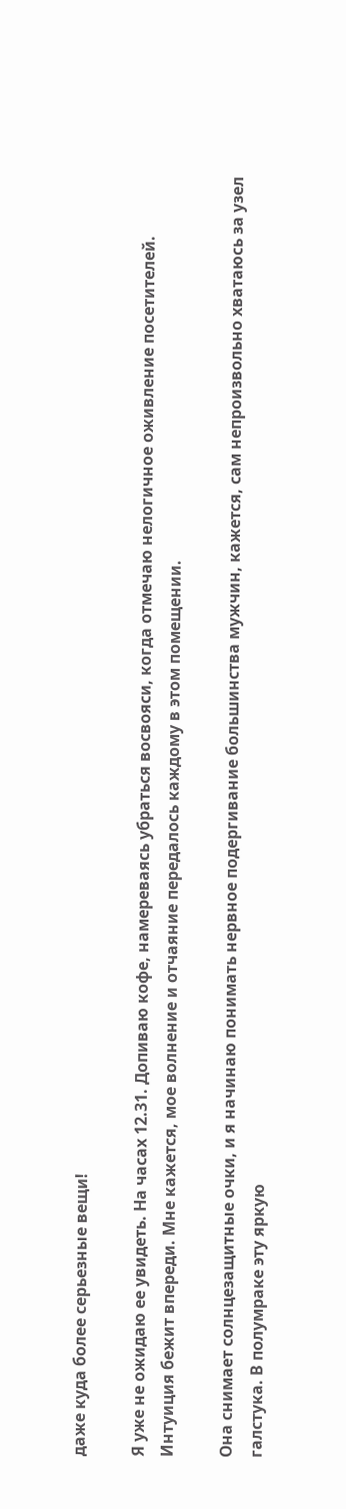даже куда более серьезные вещи!

Я уже не ожидаю ее увидеть. На часах 12.31. Допиваю кофе, намереваясь убраться восвояси, когда отмечаю нелогичное оживление посетителей. Интуиция бежит впереди. Мне кажется, мое волнение и отчаяние передалось каждому в этом помещении.

Она снимает солнцезащитные очки, и я начинаю понимать нервное подергивание большинства мужчин, кажется, сам непроизвольно хватаюсь за узел галстука. В полумраке эту яркую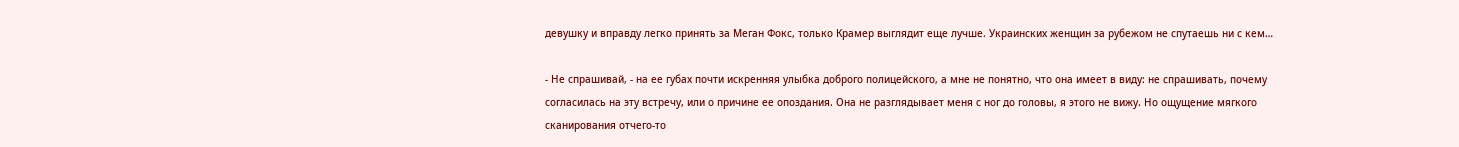девушку и вправду легко принять за Меган Фокс, только Крамер выглядит еще лучше. Украинских женщин за рубежом не спутаешь ни с кем…

- Не спрашивай, - на ее губах почти искренняя улыбка доброго полицейского, а мне не понятно, что она имеет в виду: не спрашивать, почему согласилась на эту встречу, или о причине ее опоздания. Она не разглядывает меня с ног до головы, я этого не вижу. Но ощущение мягкого сканирования отчего-то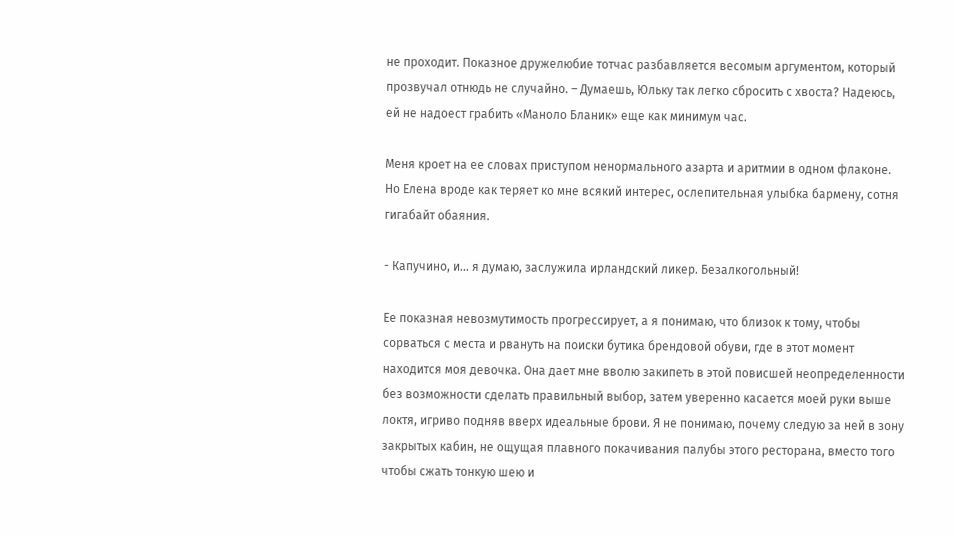не проходит. Показное дружелюбие тотчас разбавляется весомым аргументом, который прозвучал отнюдь не случайно. – Думаешь, Юльку так легко сбросить с хвоста? Надеюсь, ей не надоест грабить «Маноло Бланик» еще как минимум час.

Меня кроет на ее словах приступом ненормального азарта и аритмии в одном флаконе. Но Елена вроде как теряет ко мне всякий интерес, ослепительная улыбка бармену, сотня гигабайт обаяния.

- Капучино, и… я думаю, заслужила ирландский ликер. Безалкогольный!

Ее показная невозмутимость прогрессирует, а я понимаю, что близок к тому, чтобы сорваться с места и рвануть на поиски бутика брендовой обуви, где в этот момент находится моя девочка. Она дает мне вволю закипеть в этой повисшей неопределенности без возможности сделать правильный выбор, затем уверенно касается моей руки выше локтя, игриво подняв вверх идеальные брови. Я не понимаю, почему следую за ней в зону закрытых кабин, не ощущая плавного покачивания палубы этого ресторана, вместо того чтобы сжать тонкую шею и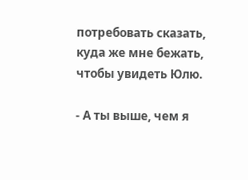потребовать сказать, куда же мне бежать, чтобы увидеть Юлю.

- А ты выше, чем я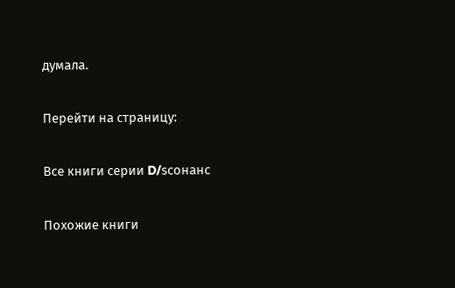думала.

Перейти на страницу:

Все книги серии D/sсонанс

Похожие книги